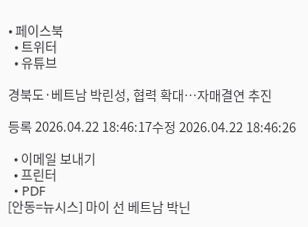• 페이스북
  • 트위터
  • 유튜브

경북도·베트남 박린성, 협력 확대…자매결연 추진

등록 2026.04.22 18:46:17수정 2026.04.22 18:46:26

  • 이메일 보내기
  • 프린터
  • PDF
[안동=뉴시스] 마이 선 베트남 박닌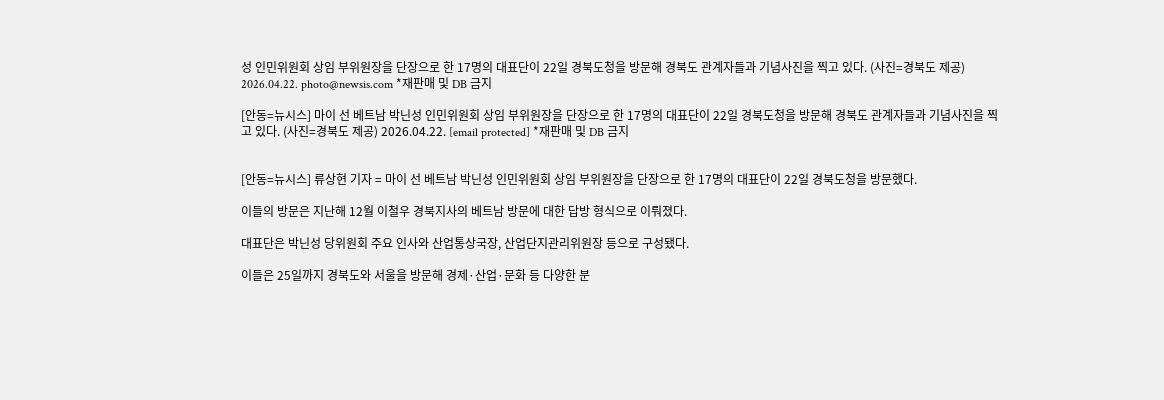성 인민위원회 상임 부위원장을 단장으로 한 17명의 대표단이 22일 경북도청을 방문해 경북도 관계자들과 기념사진을 찍고 있다. (사진=경북도 제공) 2026.04.22. photo@newsis.com *재판매 및 DB 금지

[안동=뉴시스] 마이 선 베트남 박닌성 인민위원회 상임 부위원장을 단장으로 한 17명의 대표단이 22일 경북도청을 방문해 경북도 관계자들과 기념사진을 찍고 있다. (사진=경북도 제공) 2026.04.22. [email protected] *재판매 및 DB 금지


[안동=뉴시스] 류상현 기자 = 마이 선 베트남 박닌성 인민위원회 상임 부위원장을 단장으로 한 17명의 대표단이 22일 경북도청을 방문했다.

이들의 방문은 지난해 12월 이철우 경북지사의 베트남 방문에 대한 답방 형식으로 이뤄졌다.

대표단은 박닌성 당위원회 주요 인사와 산업통상국장, 산업단지관리위원장 등으로 구성됐다.

이들은 25일까지 경북도와 서울을 방문해 경제·산업·문화 등 다양한 분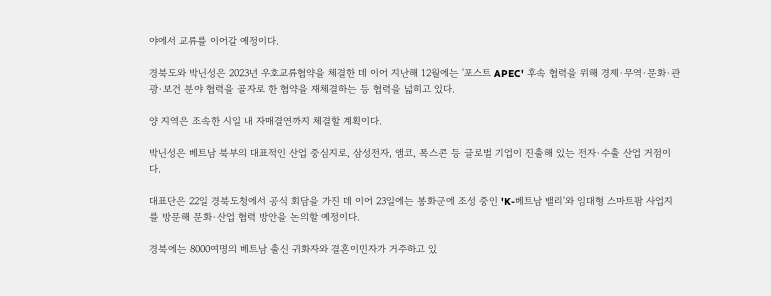야에서 교류를 이어갈 예정이다.

경북도와 박닌성은 2023년 우호교류협약을 체결한 데 이어 지난해 12월에는 '포스트 APEC' 후속 협력을 위해 경제·무역·문화·관광·보건 분야 협력을 골자로 한 협약을 재체결하는 등 협력을 넓히고 있다.

양 지역은 조속한 시일 내 자매결연까지 체결할 계획이다.

박닌성은 베트남 북부의 대표적인 산업 중심지로, 삼성전자, 앰코, 폭스콘 등 글로벌 기업이 진출해 있는 전자·수출 산업 거점이다.

대표단은 22일 경북도청에서 공식 회담을 가진 데 이어 23일에는 봉화군에 조성 중인 'K-베트남 밸리'와 임대형 스마트팜 사업지를 방문해 문화·산업 협력 방안을 논의할 예정이다.

경북에는 8000여명의 베트남 출신 귀화자와 결혼이민자가 거주하고 있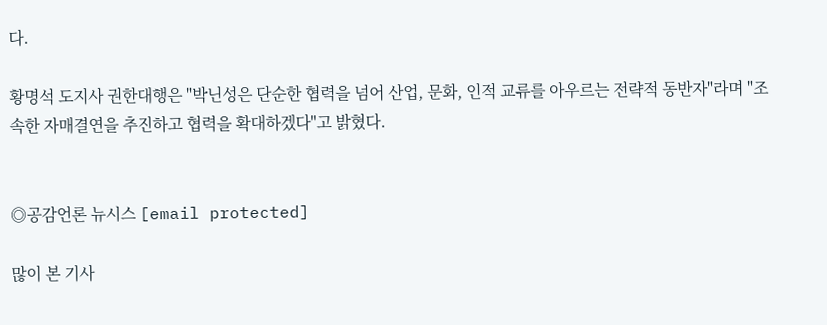다.

황명석 도지사 권한대행은 "박닌성은 단순한 협력을 넘어 산업, 문화, 인적 교류를 아우르는 전략적 동반자"라며 "조속한 자매결연을 추진하고 협력을 확대하겠다"고 밝혔다.


◎공감언론 뉴시스 [email protected]

많이 본 기사